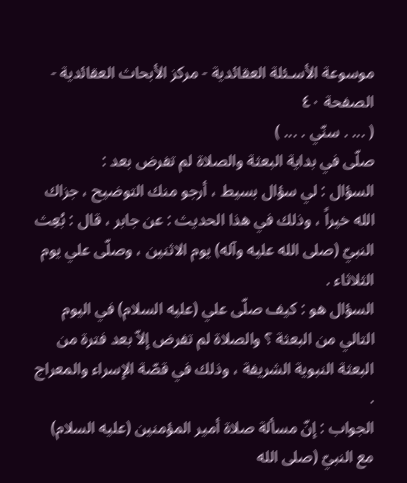موسوعة الأسـئلة العقائدية - مركز الأبحاث العقائدية - الصفحة ٤٠
( ... . سنّي . ... )
صلّى في بداية البعثة والصلاة لم تفرض بعد :
السؤال : لي سؤال بسيط ، أرجو منك التوضيح ، جزاك الله خيراً ، وذلك في هذا الحديث : عن جابر ، قال : بُعِث النبيّ (صلى الله عليه وآله) يوم الاثنين ، وصلّى علي يوم الثلاثاء .
السؤال هو : كيف صلّى علي (عليه السلام) في اليوم التالي من البعثة ؟ والصلاة لم تفرض إلاّ بعد فترة من البعثة النبوية الشريفة ، وذلك في قصّة الإسراء والمعراج .
الجواب : إنّ مسألة صلاة أمير المؤمنين (عليه السلام) مع النبيّ (صلى الله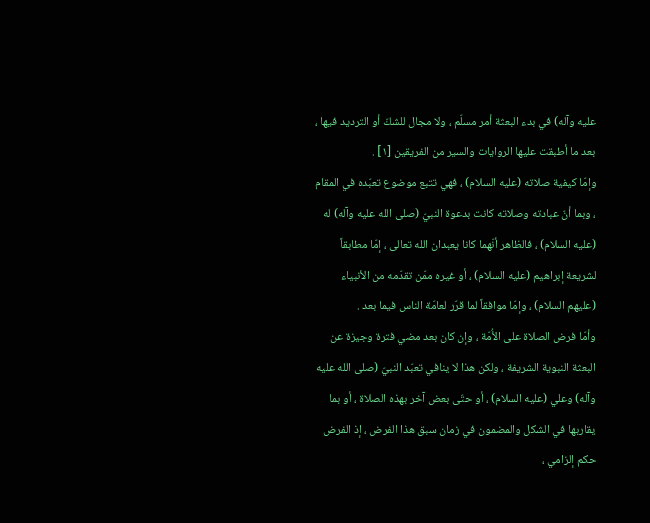عليه وآله) في بدء البعثة أمر مسلّم ، ولا مجال للشكّ أو الترديد فيها ، بعد ما أطبقت عليها الروايات والسير من الفريقين [١] .
وإمّا كيفية صلاته (عليه السلام) ، فهي تتبع موضوع تعبّده في المقام ، وبما أنّ عبادته وصلاته كانت بدعوة النبيّ (صلى الله عليه وآله) له (عليه السلام) ، فالظاهر أنّهما كانا يعبدان الله تعالى ، إمّا مطابقاً لشريعة إبراهيم (عليه السلام) ، أو غيره ممّن تقدّمه من الأنبياء (عليهم السلام) ، وإمّا موافقاً لما قرّر لعامّة الناس فيما بعد .
وأمّا فرض الصلاة على الأُمّة ، وإن كان بعد مضي فترة وجيزة عن البعثة النبوية الشريفة ، ولكن هذا لا ينافي تعبّد النبيّ (صلى الله عليه وآله) وعلي (عليه السلام) ، أو حتّى بعض آخر بهذه الصلاة ، أو بما يقاربها في الشكل والمضمون في زمان سبق هذا الفرض ، إذ الفرض حكم إلزامي ،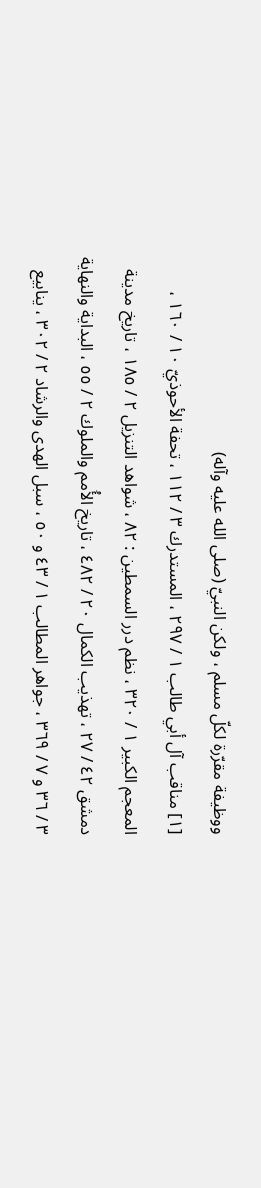ووظيفة مقرّرة لكلّ مسلم ، ولكن النبيّ (صلى الله عليه وآله)
[١] مناقب آل أبي طالب ١ / ٢٩٧ ، المستدرك ٣ / ١١٢ ، تحفة الأحوذيّ ١٠ / ١٦٠ ، المعجم الكبير ١ / ٣٢٠ ، نظم درر السمطين : ٨٢ ، شواهد التنزيل ٢ / ١٨٥ ، تاريخ مدينة دمشق ٤٢ / ٢٧ ، تهذيب الكمال ٢٠ / ٤٨٢ ، تاريخ الأُمم والملوك ٢ / ٥٥ ، البداية والنهاية ٣ / ٣٦ و ٧ / ٣٦٩ ، جواهر المطالب ١ / ٤٣ و ٥٠ ، سبل الهدى والرشاد ٢ / ٣٠٢ ، ينابيع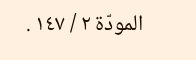المودّة ٢ / ١٤٧ .